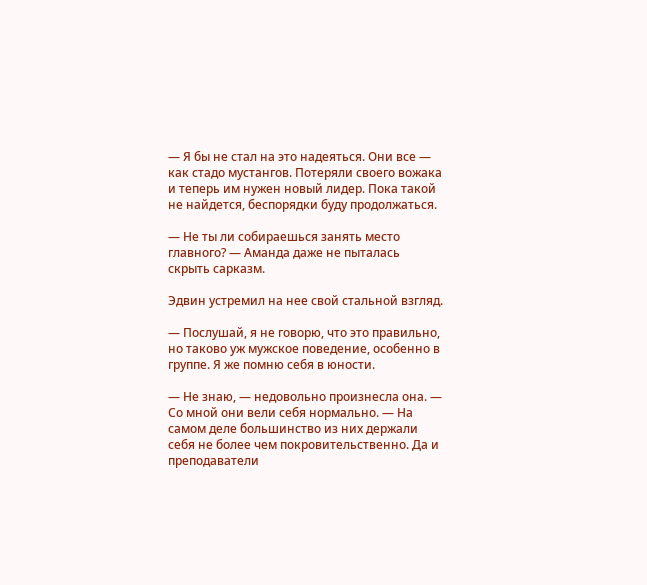— Я бы не стал на это надеяться. Они все — как стадо мустангов. Потеряли своего вожака и теперь им нужен новый лидер. Пока такой не найдется, беспорядки буду продолжаться.

— Не ты ли собираешься занять место главного? — Аманда даже не пыталась скрыть сарказм.

Эдвин устремил на нее свой стальной взгляд.

— Послушай, я не говорю, что это правильно, но таково уж мужское поведение, особенно в группе. Я же помню себя в юности.

— Не знаю, — недовольно произнесла она. — Со мной они вели себя нормально. — На самом деле большинство из них держали себя не более чем покровительственно. Да и преподаватели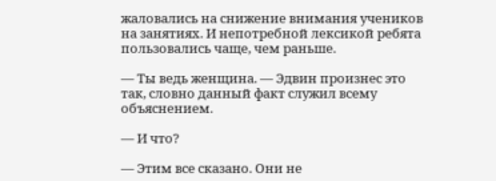жаловались на снижение внимания учеников на занятиях. И непотребной лексикой ребята пользовались чаще, чем раньше.

— Ты ведь женщина. — Эдвин произнес это так, словно данный факт служил всему объяснением.

— И что?

— Этим все сказано. Они не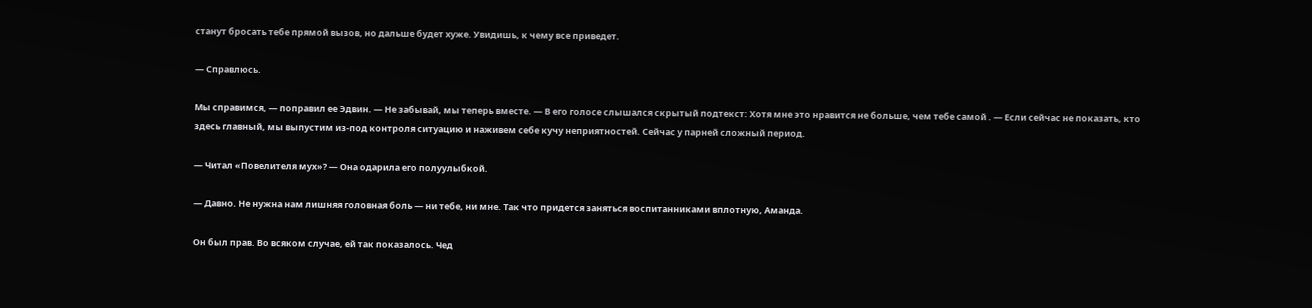станут бросать тебе прямой вызов, но дальше будет хуже. Увидишь, к чему все приведет.

— Справлюсь.

Мы справимся, — поправил ее Эдвин. — Не забывай, мы теперь вместе. — В его голосе слышался скрытый подтекст: Хотя мне это нравится не больше, чем тебе самой . — Если сейчас не показать, кто здесь главный, мы выпустим из-под контроля ситуацию и наживем себе кучу неприятностей. Сейчас у парней сложный период.

— Читал «Повелителя мух»? — Она одарила его полуулыбкой.

— Давно. Не нужна нам лишняя головная боль — ни тебе, ни мне. Так что придется заняться воспитанниками вплотную, Аманда.

Он был прав. Во всяком случае, ей так показалось. Чед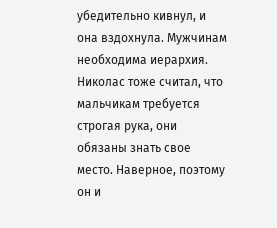убедительно кивнул, и она вздохнула. Мужчинам необходима иерархия. Николас тоже считал, что мальчикам требуется строгая рука, они обязаны знать свое место. Наверное, поэтому он и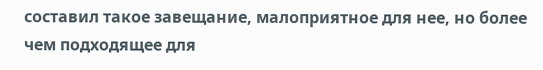составил такое завещание, малоприятное для нее, но более чем подходящее для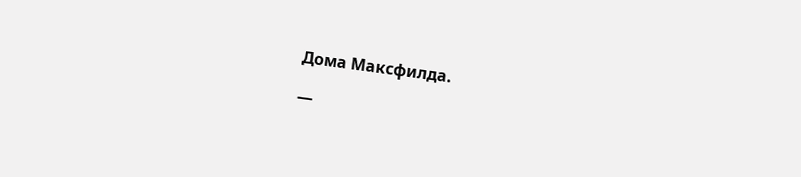Дома Максфилда.

—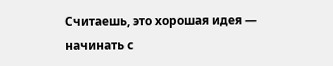Считаешь, это хорошая идея — начинать с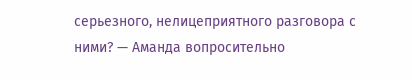серьезного, нелицеприятного разговора с ними? — Аманда вопросительно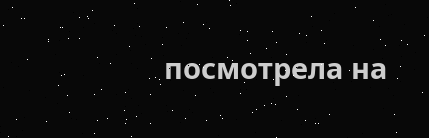посмотрела на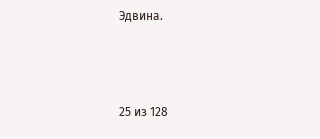Эдвина.



25 из 128